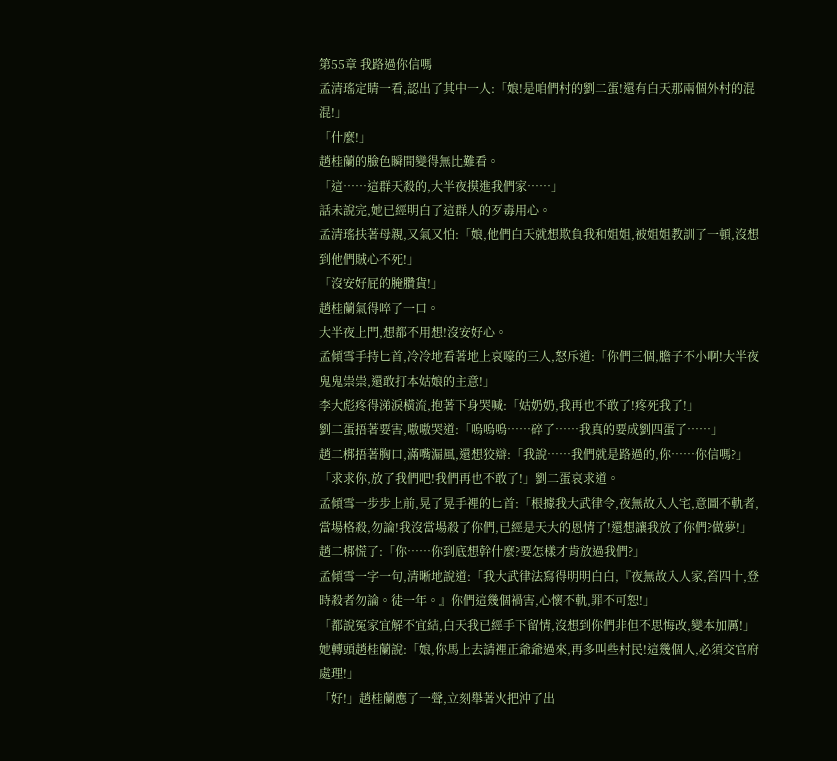第55章 我路過你信嗎
孟清瑤定睛一看,認出了其中一人:「娘!是咱們村的劉二蛋!還有白天那兩個外村的混混!」
「什麼!」
趙桂蘭的臉色瞬間變得無比難看。
「這……這群天殺的,大半夜摸進我們家……」
話未說完,她已經明白了這群人的歹毒用心。
孟清瑤扶著母親,又氣又怕:「娘,他們白天就想欺負我和姐姐,被姐姐教訓了一頓,沒想到他們賊心不死!」
「沒安好屁的腌臢貨!」
趙桂蘭氣得啐了一口。
大半夜上門,想都不用想!沒安好心。
孟傾雪手持匕首,冷冷地看著地上哀嚎的三人,怒斥道:「你們三個,膽子不小啊!大半夜鬼鬼祟祟,還敢打本姑娘的主意!」
李大彪疼得涕淚橫流,抱著下身哭喊:「姑奶奶,我再也不敢了!疼死我了!」
劉二蛋捂著要害,嗷嗷哭道:「嗚嗚嗚……碎了……我真的要成劉四蛋了……」
趙二梆捂著胸口,滿嘴漏風,還想狡辯:「我說……我們就是路過的,你……你信嗎?」
「求求你,放了我們吧!我們再也不敢了!」劉二蛋哀求道。
孟傾雪一步步上前,晃了晃手裡的匕首:「根據我大武律令,夜無故入人宅,意圖不軌者,當場格殺,勿論!我沒當場殺了你們,已經是天大的恩情了!還想讓我放了你們?做夢!」
趙二梆慌了:「你……你到底想幹什麼?要怎樣才肯放過我們?」
孟傾雪一字一句,清晰地說道:「我大武律法寫得明明白白,『夜無故入人家,笞四十,登時殺者勿論。徒一年。』你們這幾個禍害,心懷不軌,罪不可恕!」
「都說冤家宜解不宜結,白天我已經手下留情,沒想到你們非但不思悔改,變本加厲!」
她轉頭趙桂蘭說:「娘,你馬上去請裡正爺爺過來,再多叫些村民!這幾個人,必須交官府處理!」
「好!」趙桂蘭應了一聲,立刻舉著火把沖了出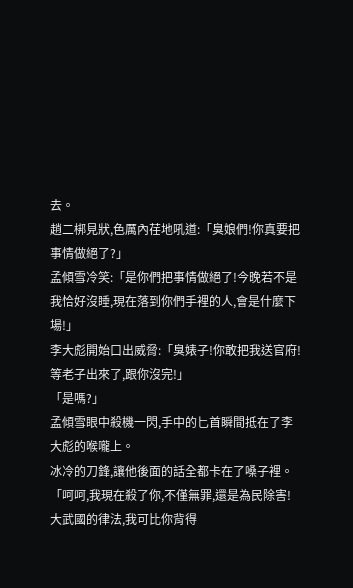去。
趙二梆見狀,色厲內荏地吼道:「臭娘們!你真要把事情做絕了?」
孟傾雪冷笑:「是你們把事情做絕了!今晚若不是我恰好沒睡,現在落到你們手裡的人,會是什麼下場!」
李大彪開始口出威脅:「臭婊子!你敢把我送官府!等老子出來了,跟你沒完!」
「是嗎?」
孟傾雪眼中殺機一閃,手中的匕首瞬間抵在了李大彪的喉嚨上。
冰冷的刀鋒,讓他後面的話全都卡在了嗓子裡。
「呵呵,我現在殺了你,不僅無罪,還是為民除害!大武國的律法,我可比你背得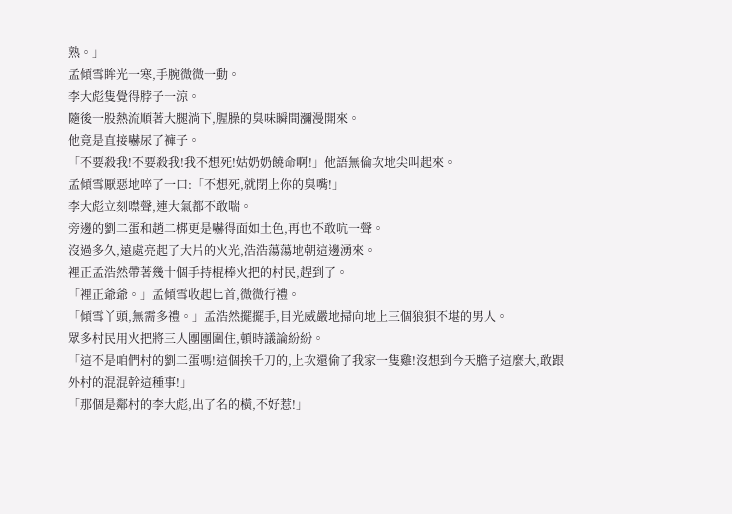熟。」
孟傾雪眸光一寒,手腕微微一動。
李大彪隻覺得脖子一涼。
隨後一股熱流順著大腿淌下,腥臊的臭味瞬間瀰漫開來。
他竟是直接嚇尿了褲子。
「不要殺我!不要殺我!我不想死!姑奶奶饒命啊!」他語無倫次地尖叫起來。
孟傾雪厭惡地啐了一口:「不想死,就閉上你的臭嘴!」
李大彪立刻噤聲,連大氣都不敢喘。
旁邊的劉二蛋和趙二梆更是嚇得面如土色,再也不敢吭一聲。
沒過多久,遠處亮起了大片的火光,浩浩蕩蕩地朝這邊湧來。
裡正孟浩然帶著幾十個手持棍棒火把的村民,趕到了。
「裡正爺爺。」孟傾雪收起匕首,微微行禮。
「傾雪丫頭,無需多禮。」孟浩然擺擺手,目光威嚴地掃向地上三個狼狽不堪的男人。
眾多村民用火把將三人團團圍住,頓時議論紛紛。
「這不是咱們村的劉二蛋嗎!這個挨千刀的,上次還偷了我家一隻雞!沒想到今天膽子這麼大,敢跟外村的混混幹這種事!」
「那個是鄰村的李大彪,出了名的橫,不好惹!」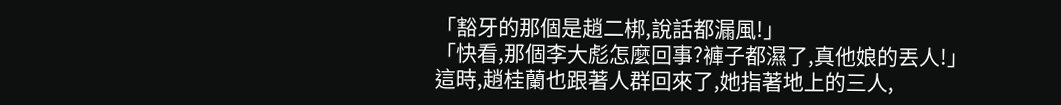「豁牙的那個是趙二梆,說話都漏風!」
「快看,那個李大彪怎麼回事?褲子都濕了,真他娘的丟人!」
這時,趙桂蘭也跟著人群回來了,她指著地上的三人,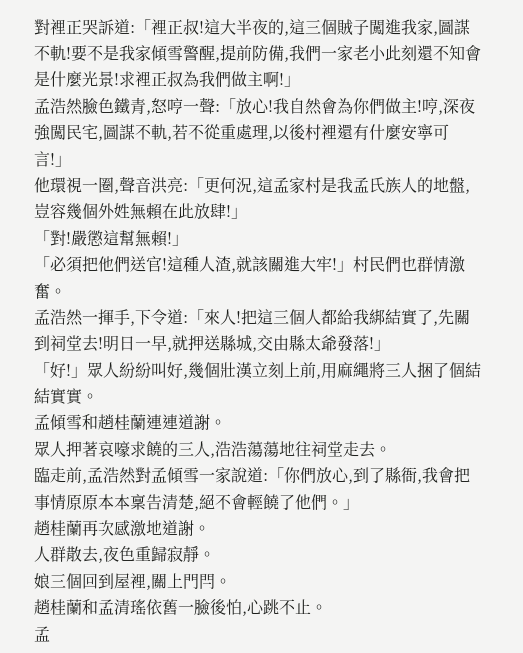對裡正哭訴道:「裡正叔!這大半夜的,這三個賊子闖進我家,圖謀不軌!要不是我家傾雪警醒,提前防備,我們一家老小此刻還不知會是什麼光景!求裡正叔為我們做主啊!」
孟浩然臉色鐵青,怒哼一聲:「放心!我自然會為你們做主!哼,深夜強闖民宅,圖謀不軌,若不從重處理,以後村裡還有什麼安寧可言!」
他環視一圈,聲音洪亮:「更何況,這孟家村是我孟氏族人的地盤,豈容幾個外姓無賴在此放肆!」
「對!嚴懲這幫無賴!」
「必須把他們送官!這種人渣,就該關進大牢!」村民們也群情激奮。
孟浩然一揮手,下令道:「來人!把這三個人都給我綁結實了,先關到祠堂去!明日一早,就押送縣城,交由縣太爺發落!」
「好!」眾人紛紛叫好,幾個壯漢立刻上前,用麻繩將三人捆了個結結實實。
孟傾雪和趙桂蘭連連道謝。
眾人押著哀嚎求饒的三人,浩浩蕩蕩地往祠堂走去。
臨走前,孟浩然對孟傾雪一家說道:「你們放心,到了縣衙,我會把事情原原本本稟告清楚,絕不會輕饒了他們。」
趙桂蘭再次感激地道謝。
人群散去,夜色重歸寂靜。
娘三個回到屋裡,關上門閂。
趙桂蘭和孟清瑤依舊一臉後怕,心跳不止。
孟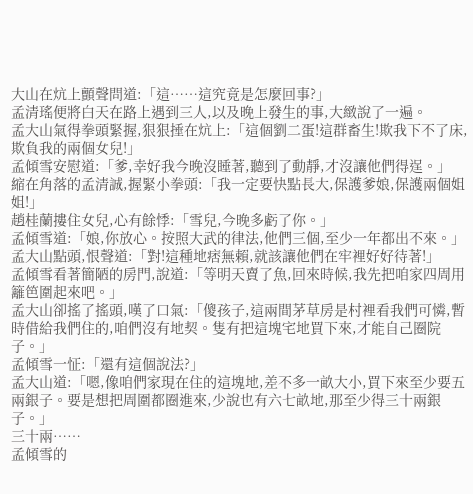大山在炕上顫聲問道:「這……這究竟是怎麼回事?」
孟清瑤便將白天在路上遇到三人,以及晚上發生的事,大緻說了一遍。
孟大山氣得拳頭緊握,狠狠捶在炕上:「這個劉二蛋!這群畜生!欺我下不了床,欺負我的兩個女兒!」
孟傾雪安慰道:「爹,幸好我今晚沒睡著,聽到了動靜,才沒讓他們得逞。」
縮在角落的孟清誠,握緊小拳頭:「我一定要快點長大,保護爹娘,保護兩個姐姐!」
趙桂蘭摟住女兒,心有餘悸:「雪兒,今晚多虧了你。」
孟傾雪道:「娘,你放心。按照大武的律法,他們三個,至少一年都出不來。」
孟大山點頭,恨聲道:「對!這種地痞無賴,就該讓他們在牢裡好好待著!」
孟傾雪看著簡陋的房門,說道:「等明天賣了魚,回來時候,我先把咱家四周用籬笆圍起來吧。」
孟大山卻搖了搖頭,嘆了口氣:「傻孩子,這兩間茅草房是村裡看我們可憐,暫時借給我們住的,咱們沒有地契。隻有把這塊宅地買下來,才能自己圈院子。」
孟傾雪一怔:「還有這個說法?」
孟大山道:「嗯,像咱們家現在住的這塊地,差不多一畝大小,買下來至少要五兩銀子。要是想把周圍都圈進來,少說也有六七畝地,那至少得三十兩銀子。」
三十兩……
孟傾雪的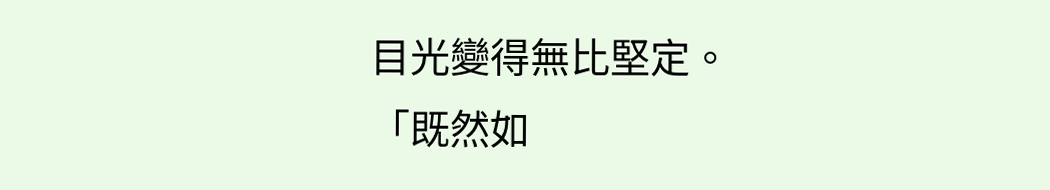目光變得無比堅定。
「既然如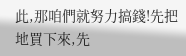此,那咱們就努力搞錢!先把地買下來,先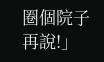圈個院子再說!」